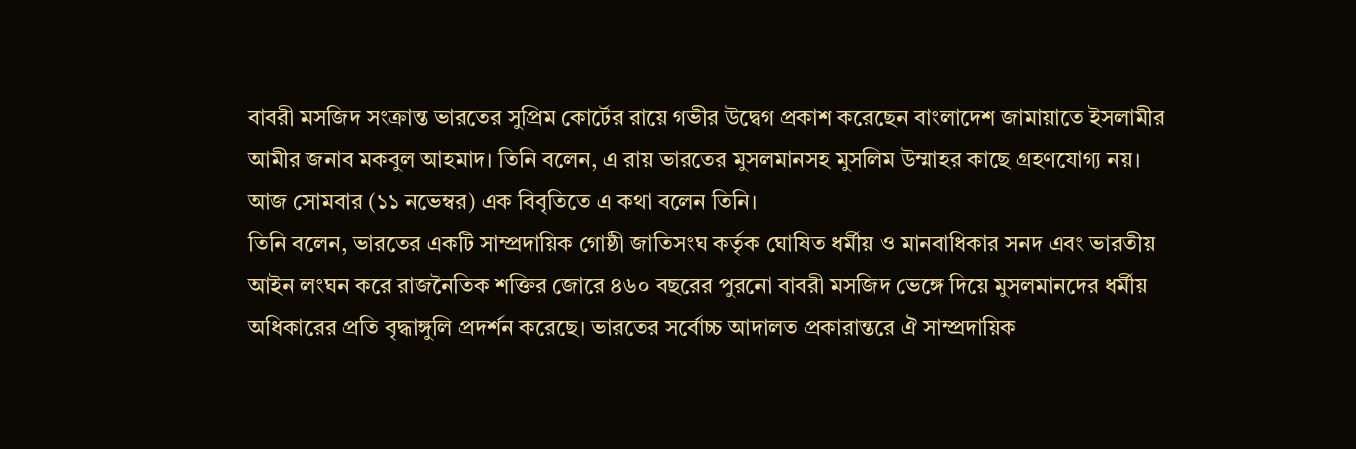বাবরী মসজিদ সংক্রান্ত ভারতের সুপ্রিম কোর্টের রায়ে গভীর উদ্বেগ প্রকাশ করেছেন বাংলাদেশ জামায়াতে ইসলামীর আমীর জনাব মকবুল আহমাদ। তিনি বলেন, এ রায় ভারতের মুসলমানসহ মুসলিম উম্মাহর কাছে গ্রহণযোগ্য নয়।
আজ সোমবার (১১ নভেম্বর) এক বিবৃতিতে এ কথা বলেন তিনি।
তিনি বলেন, ভারতের একটি সাম্প্রদায়িক গোষ্ঠী জাতিসংঘ কর্তৃক ঘোষিত ধর্মীয় ও মানবাধিকার সনদ এবং ভারতীয় আইন লংঘন করে রাজনৈতিক শক্তির জোরে ৪৬০ বছরের পুরনো বাবরী মসজিদ ভেঙ্গে দিয়ে মুসলমানদের ধর্মীয় অধিকারের প্রতি বৃদ্ধাঙ্গুলি প্রদর্শন করেছে। ভারতের সর্বোচ্চ আদালত প্রকারান্তরে ঐ সাম্প্রদায়িক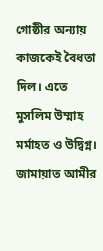গোষ্ঠীর অন্যায় কাজকেই বৈধতা দিল। এতে মুসলিম উম্মাহ মর্মাহত ও উদ্বিগ্ন।
জামায়াত আমীর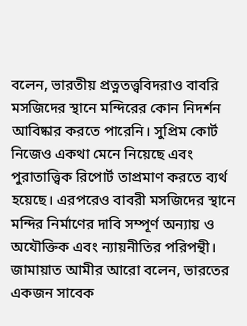বলেন, ভারতীয় প্রত্নতত্ত্ববিদরাও বাবরি মসজিদের স্থানে মন্দিরের কোন নিদর্শন আবিষ্কার করতে পারেনি। সুপ্রিম কোর্ট নিজেও একথা মেনে নিয়েছে এবং পুরাতাত্ত্বিক রিপোর্ট তাপ্রমাণ করতে ব্যর্থ হয়েছে। এরপরেও বাবরী মসজিদের স্থানে মন্দির নির্মাণের দাবি সম্পূর্ণ অন্যায় ও অযৌক্তিক এবং ন্যায়নীতির পরিপন্থী।
জামায়াত আমীর আরো বলেন, ভারতের একজন সাবেক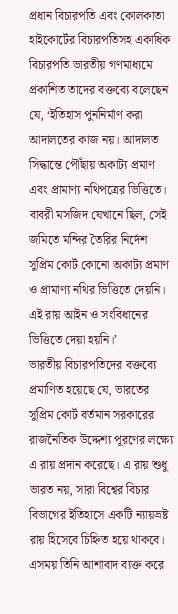প্রধান বিচারপতি এবং কোলকাতা হাইকোর্টের বিচারপতিসহ একাধিক বিচারপতি ভারতীয় গণমাধ্যমে প্রকাশিত তাদের বক্তব্যে বলেছেন যে, ‘ইতিহাস পুননির্মাণ করা আদালতের কাজ নয়। আদালত সিদ্ধান্তে পৌঁছায় অকাট্য প্রমাণ এবং প্রামাণ্য নথিপত্রের ভিত্তিতে। বাবরী মসজিদ যেখানে ছিল, সেই জমিতে মন্দির তৈরির নির্দেশ সুপ্রিম কোর্ট কোনো অকাট্য প্রমাণ ও প্রামাণ্য নথির ভিত্তিতে দেয়নি। এই রায় আইন ও সংবিধানের ভিত্তিতে দেয়া হয়নি।’
ভারতীয় বিচারপতিদের বক্তব্যে প্রমাণিত হয়েছে যে, ভারতের সুপ্রিম কোর্ট বর্তমান সরকারের রাজনৈতিক উদ্দেশ্য পূরণের লক্ষ্যে এ রায় প্রদান করেছে। এ রায় শুধু ভারত নয়, সারা বিশ্বের বিচার বিভাগের ইতিহাসে একটি ন্যায়ভ্রষ্ট রায় হিসেবে চিহ্নিত হয়ে থাকবে।
এসময় তিনি আশাবাদ ব্যক্ত করে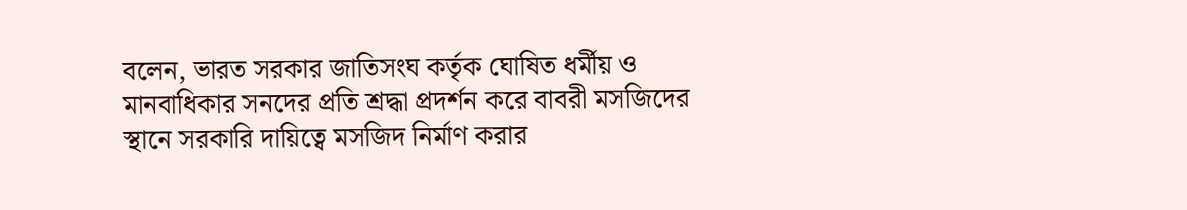বলেন, ভারত সরকার জাতিসংঘ কর্তৃক ঘোষিত ধর্মীয় ও মানবাধিকার সনদের প্রতি শ্রদ্ধা প্রদর্শন করে বাবরী মসজিদের স্থানে সরকারি দায়িত্বে মসজিদ নির্মাণ করার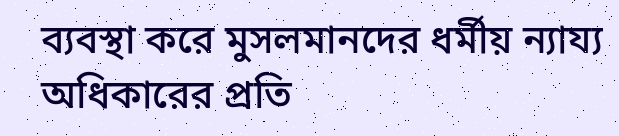ব্যবস্থা করে মুসলমানদের ধর্মীয় ন্যায্য অধিকারের প্রতি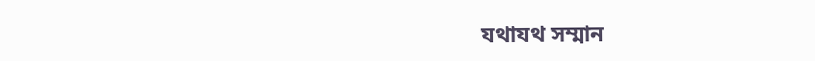যথাযথ সম্মান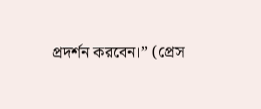প্রদর্শন করবেন।” (প্রেস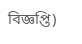বিজ্ঞপ্তি)